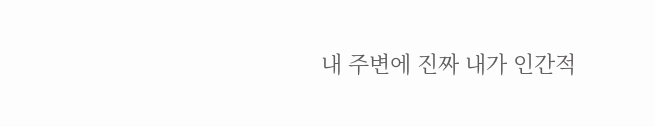내 주변에 진짜 내가 인간적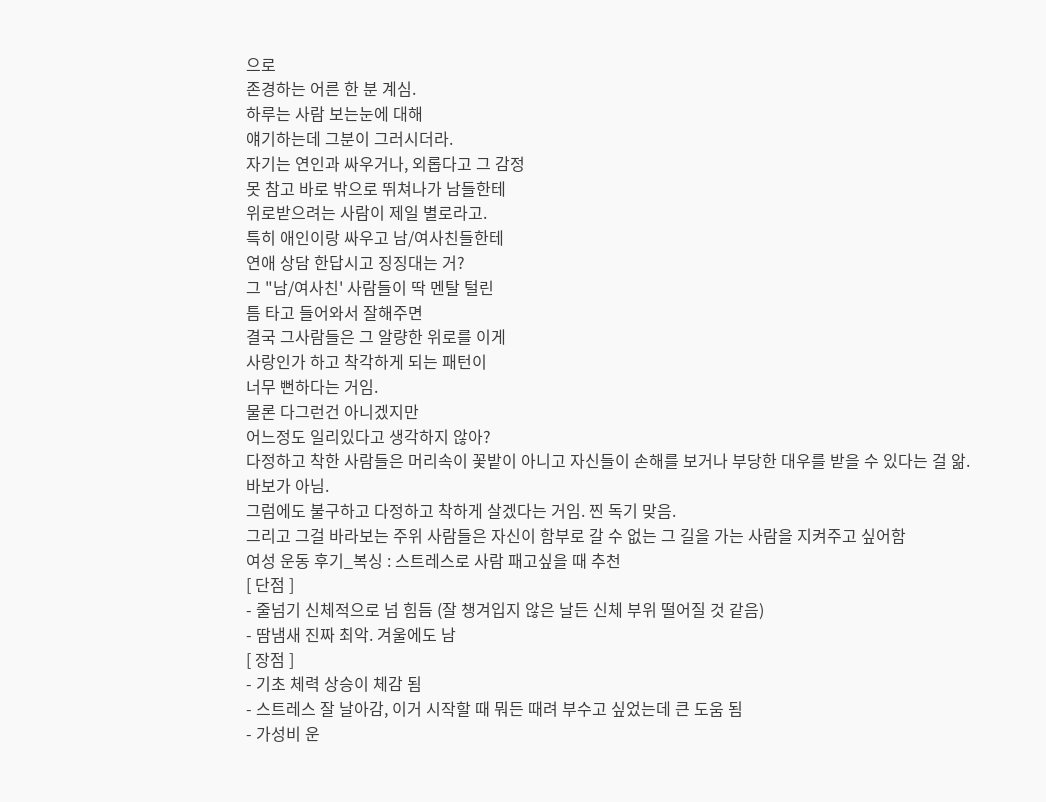으로
존경하는 어른 한 분 계심.
하루는 사람 보는눈에 대해
얘기하는데 그분이 그러시더라.
자기는 연인과 싸우거나, 외롭다고 그 감정
못 참고 바로 밖으로 뛰쳐나가 남들한테
위로받으려는 사람이 제일 별로라고.
특히 애인이랑 싸우고 남/여사친들한테
연애 상담 한답시고 징징대는 거?
그 "남/여사친' 사람들이 딱 멘탈 털린
틈 타고 들어와서 잘해주면
결국 그사람들은 그 알량한 위로를 이게
사랑인가 하고 착각하게 되는 패턴이
너무 뻔하다는 거임.
물론 다그런건 아니겠지만
어느정도 일리있다고 생각하지 않아?
다정하고 착한 사람들은 머리속이 꽃밭이 아니고 자신들이 손해를 보거나 부당한 대우를 받을 수 있다는 걸 앎.
바보가 아님.
그럼에도 불구하고 다정하고 착하게 살겠다는 거임. 찐 독기 맞음.
그리고 그걸 바라보는 주위 사람들은 자신이 함부로 갈 수 없는 그 길을 가는 사람을 지켜주고 싶어함
여성 운동 후기_복싱 : 스트레스로 사람 패고싶을 때 추천
[ 단점 ]
- 줄넘기 신체적으로 넘 힘듬 (잘 챙겨입지 않은 날든 신체 부위 떨어질 것 같음)
- 땀냄새 진짜 최악. 겨울에도 남
[ 장점 ]
- 기초 체력 상승이 체감 됨
- 스트레스 잘 날아감, 이거 시작할 때 뭐든 때려 부수고 싶었는데 큰 도움 됨
- 가성비 운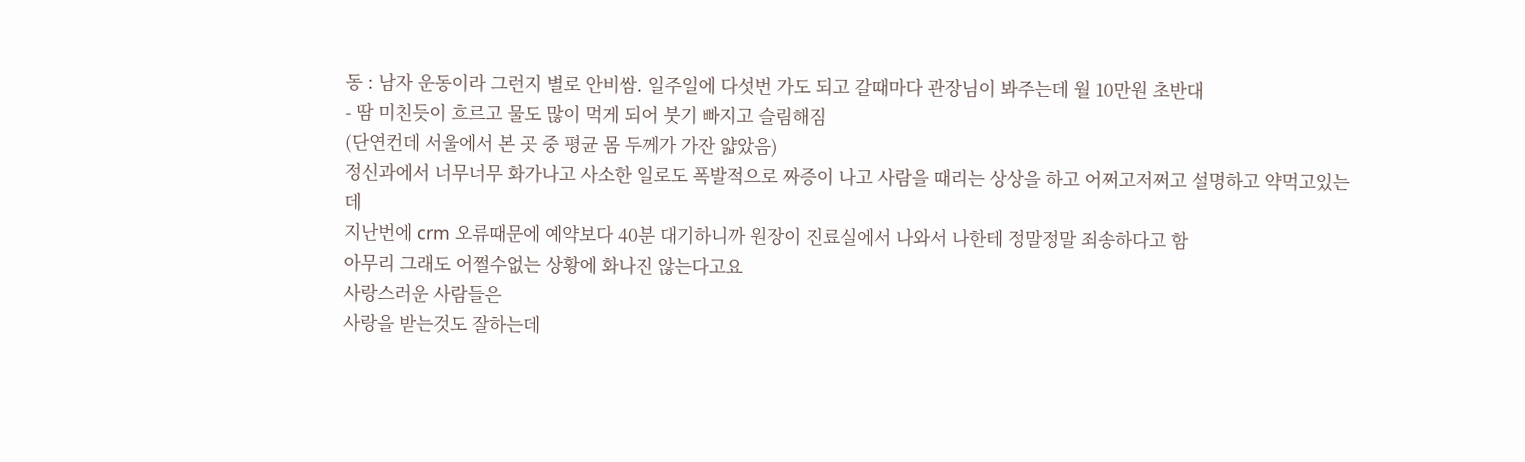동 : 남자 운동이라 그런지 별로 안비쌈. 일주일에 다섯번 가도 되고 갈때마다 관장님이 봐주는데 월 10만원 초반대
- 땀 미친듯이 흐르고 물도 많이 먹게 되어 붓기 빠지고 슬림해짐
(단연컨데 서울에서 본 곳 중 평균 몸 두께가 가잔 얇았음)
정신과에서 너무너무 화가나고 사소한 일로도 폭발적으로 짜증이 나고 사람을 때리는 상상을 하고 어쩌고저쩌고 설명하고 약먹고있는데
지난번에 crm 오류때문에 예약보다 40분 대기하니까 원장이 진료실에서 나와서 나한테 정말정말 죄송하다고 함
아무리 그래도 어쩔수없는 상황에 화나진 않는다고요
사랑스러운 사람들은
사랑을 받는것도 잘하는데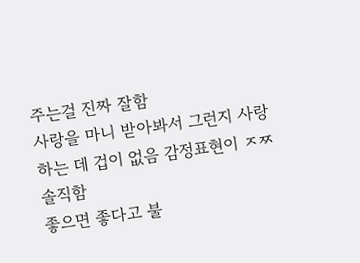주는걸 진짜 잘함
사랑을 마니 받아봐서 그런지 사랑하는 데 겁이 없음 감정표현이 ㅈㅉ솔직함
좋으면 좋다고 불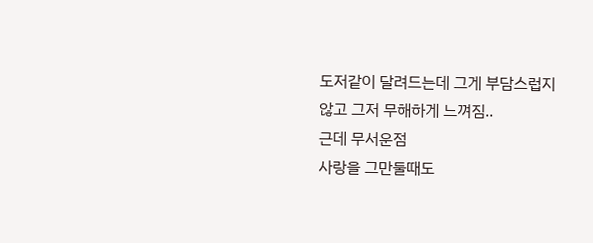도저같이 달려드는데 그게 부담스럽지 않고 그저 무해하게 느껴짐..
근데 무서운점
사랑을 그만둘때도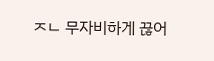ㅈㄴ 무자비하게 끊어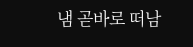냄 곧바로 떠남